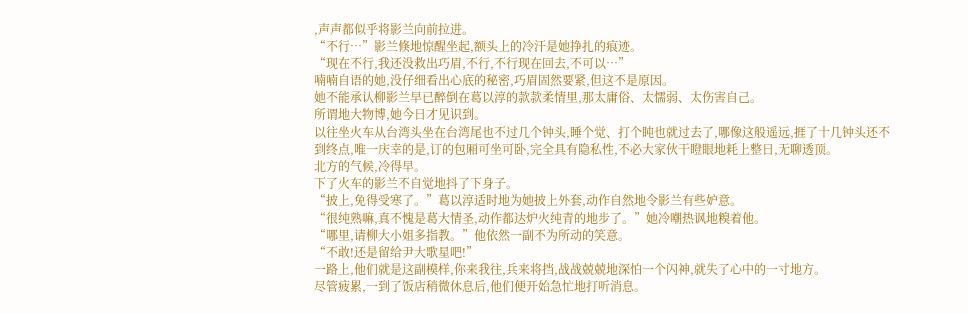,声声都似乎将影兰向前拉进。
“不行…”影兰倏地惊醒坐起,额头上的冷汗是她挣扎的痕迹。
“现在不行,我还没救出巧眉,不行,不行现在回去,不可以…”
喃喃自语的她,没仔细看出心底的秘密,巧眉固然要紧,但这不是原因。
她不能承认柳影兰早已醉倒在葛以淳的款款柔情里,那太庸俗、太懦弱、太伤害自己。
所谓地大物博,她今日才见识到。
以往坐火车从台湾头坐在台湾尾也不过几个钟头,睡个觉、打个盹也就过去了,哪像这般遥远,捱了十几钟头还不到终点,唯一庆幸的是,订的包厢可坐可卧,完全具有隐私性,不必大家伙干瞪眼地耗上整日,无聊透顶。
北方的气候,冷得早。
下了火车的影兰不自觉地抖了下身子。
“披上,免得受寒了。”葛以淳适时地为她披上外套,动作自然地令影兰有些妒意。
“很纯熟嘛,真不愧是葛大情圣,动作都达炉火纯青的地步了。”她冷嘲热讽地糗着他。
“哪里,请柳大小姐多指教。”他依然一副不为所动的笑意。
“不敢!还是留给尹大歌星吧!”
一路上,他们就是这副模样,你来我往,兵来将挡,战战兢兢地深怕一个闪神,就失了心中的一寸地方。
尽管疲累,一到了饭店稍微休息后,他们便开始急忙地打听消息。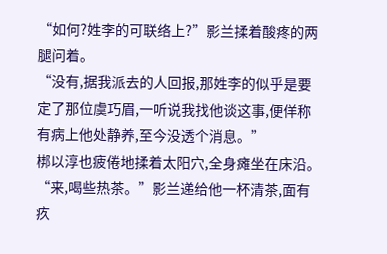“如何?姓李的可联络上?”影兰揉着酸疼的两腿问着。
“没有,据我派去的人回报,那姓李的似乎是要定了那位虞巧眉,一听说我找他谈这事,便佯称有病上他处静养,至今没透个消息。”
梆以淳也疲倦地揉着太阳穴,全身瘫坐在床沿。
“来,喝些热茶。”影兰递给他一杯清茶,面有疚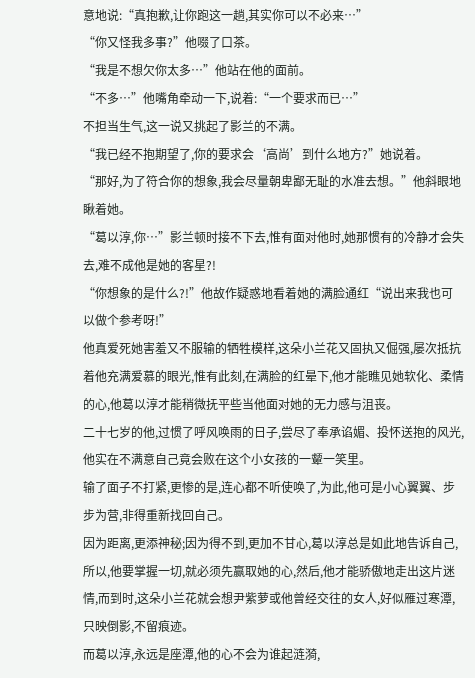意地说:“真抱歉,让你跑这一趟,其实你可以不必来…”
“你又怪我多事?”他啜了口茶。
“我是不想欠你太多…”他站在他的面前。
“不多…”他嘴角牵动一下,说着:“一个要求而已…”
不担当生气,这一说又挑起了影兰的不满。
“我已经不抱期望了,你的要求会‘高尚’到什么地方?”她说着。
“那好,为了符合你的想象,我会尽量朝卑鄙无耻的水准去想。”他斜眼地瞅着她。
“葛以淳,你…”影兰顿时接不下去,惟有面对他时,她那惯有的冷静才会失去,难不成他是她的客星?!
“你想象的是什么?!”他故作疑惑地看着她的满脸通红“说出来我也可以做个参考呀!”
他真爱死她害羞又不服输的牺牲模样,这朵小兰花又固执又倔强,屡次抵抗着他充满爱慕的眼光,惟有此刻,在满脸的红晕下,他才能瞧见她软化、柔情的心,他葛以淳才能稍微抚平些当他面对她的无力感与沮丧。
二十七岁的他,过惯了呼风唤雨的日子,尝尽了奉承谄媚、投怀送抱的风光,他实在不满意自己竟会败在这个小女孩的一颦一笑里。
输了面子不打紧,更惨的是,连心都不听使唤了,为此,他可是小心翼翼、步步为营,非得重新找回自己。
因为距离,更添神秘;因为得不到,更加不甘心,葛以淳总是如此地告诉自己,所以,他要掌握一切,就必须先赢取她的心,然后,他才能骄傲地走出这片迷情,而到时,这朵小兰花就会想尹紫萝或他曾经交往的女人,好似雁过寒潭,只映倒影,不留痕迹。
而葛以淳,永远是座潭,他的心不会为谁起涟漪,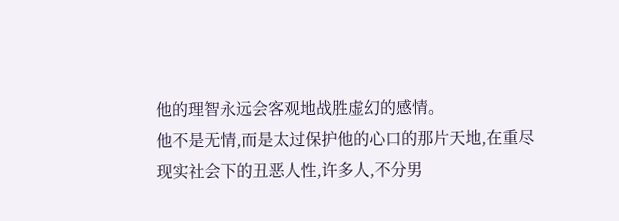他的理智永远会客观地战胜虚幻的感情。
他不是无情,而是太过保护他的心口的那片天地,在重尽现实社会下的丑恶人性,许多人,不分男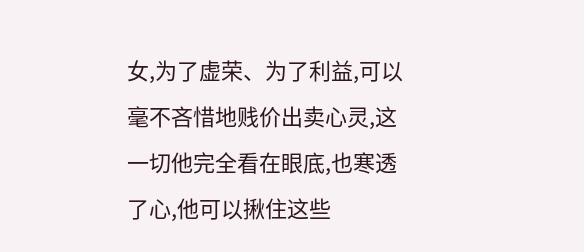女,为了虚荣、为了利益,可以毫不吝惜地贱价出卖心灵,这一切他完全看在眼底,也寒透了心,他可以揪住这些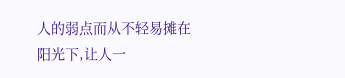人的弱点而从不轻易摊在阳光下,让人一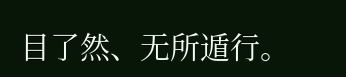目了然、无所遁行。